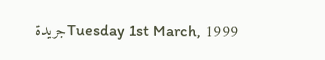Tuesday 1st March, 1999جريدة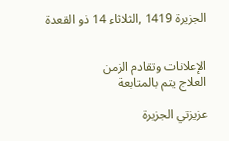الجزيرة 1419 ,الثلاثاء 14 ذو القعدة


الإعلانات وتقادم الزمن
العلاج يتم بالمتابعة

عزيزتي الجزيرة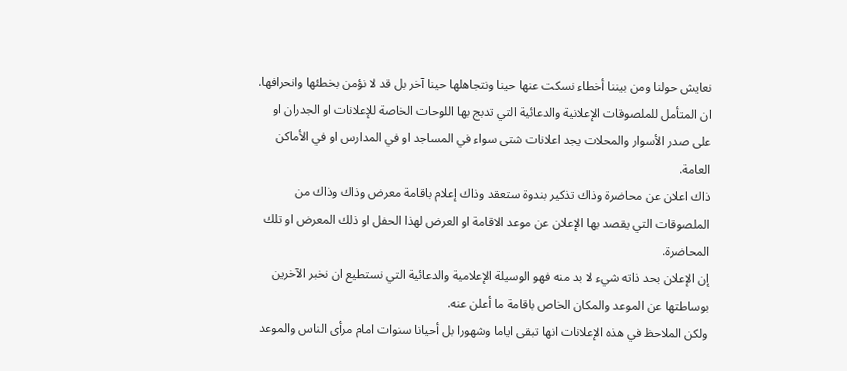نعايش حولنا ومن بيننا أخطاء نسكت عنها حينا ونتجاهلها حينا آخر بل قد لا نؤمن بخطئها وانحرافها.
ان المتأمل للملصوقات الإعلانية والدعائية التي تدبج بها اللوحات الخاصة للإعلانات او الجدران او على صدر الأسوار والمحلات يجد اعلانات شتى سواء في المساجد او في المدارس او في الأماكن العامة.
ذاك اعلان عن محاضرة وذاك تذكير بندوة ستعقد وذاك إعلام باقامة معرض وذاك وذاك من الملصوقات التي يقصد بها الإعلان عن موعد الاقامة او العرض لهذا الحفل او ذلك المعرض او تلك المحاضرة.
إن الإعلان بحد ذاته شيء لا بد منه فهو الوسيلة الإعلامية والدعائية التي نستطيع ان نخبر الآخرين بوساطتها عن الموعد والمكان الخاص باقامة ما أعلن عنه.
ولكن الملاحظ في هذه الإعلانات انها تبقى اياما وشهورا بل أحيانا سنوات امام مرأى الناس والموعد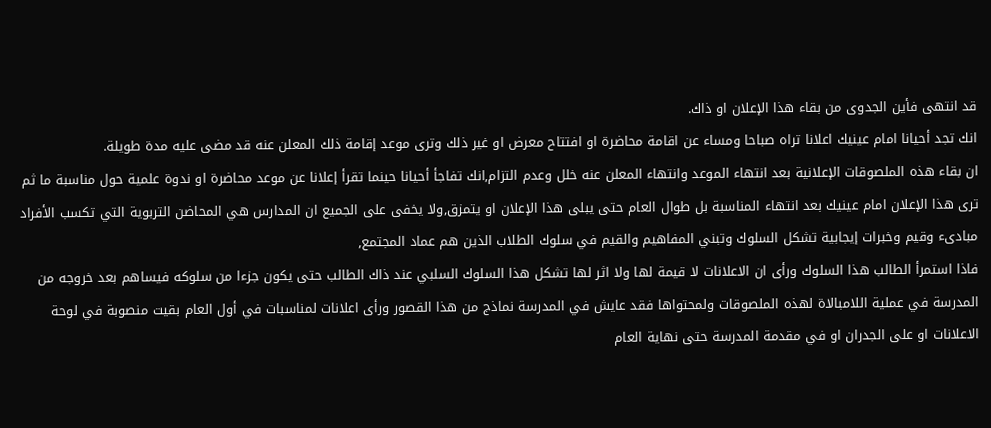قد انتهى فأين الجدوى من بقاء هذا الإعلان او ذاك.
انك تجد أحيانا امام عينيك اعلانا تراه صباحا ومساء عن اقامة محاضرة او افتتاح معرض او غير ذلك وترى موعد إقامة ذلك المعلن عنه قد مضى عليه مدة طويلة.
ان بقاء هذه الملصوقات الإعلانية بعد انتهاء الموعد وانتهاء المعلن عنه خلل وعدم التزام,انك تفاجأ أحيانا حينما تقرأ إعلانا عن موعد محاضرة او ندوة علمية حول مناسبة ما ثم ترى هذا الإعلان امام عينيك بعد انتهاء المناسبة بل طوال العام حتى يبلى هذا الإعلان او يتمزق,ولا يخفى على الجميع ان المدارس هي المحاضن التربوية التي تكسب الأفراد مبادىء وقيم وخبرات إيجابية تشكل السلوك وتبني المفاهيم والقيم في سلوك الطلاب الذين هم عماد المجتمع,
فاذا استمرأ الطالب هذا السلوك ورأى ان الاعلانات لا قيمة لها ولا اثر لها تشكل هذا السلوك السلبي عند ذاك الطالب حتى يكون جزءا من سلوكه فيساهم بعد خروجه من المدرسة في عملية اللامبالاة لهذه الملصوقات ولمحتواها فقد عايش في المدرسة نماذج من هذا القصور ورأى اعلانات لمناسبات في أول العام بقيت منصوبة في لوحة الاعلانات او على الجدران او في مقدمة المدرسة حتى نهاية العام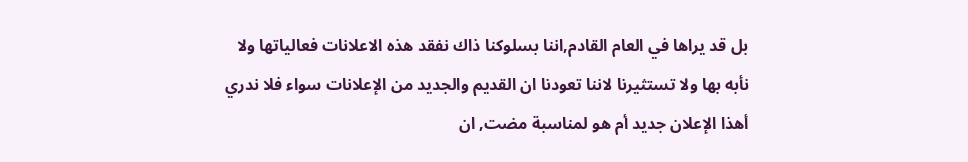بل قد يراها في العام القادم,اننا بسلوكنا ذاك نفقد هذه الاعلانات فعالياتها ولا نأبه بها ولا تستثيرنا لاننا تعودنا ان القديم والجديد من الإعلانات سواء فلا ندري أهذا الإعلان جديد أم هو لمناسبة مضت, ان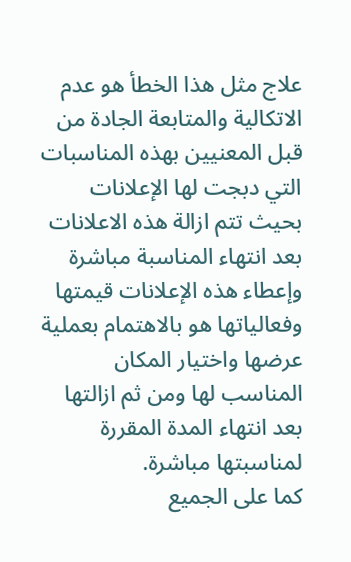علاج مثل هذا الخطأ هو عدم الاتكالية والمتابعة الجادة من قبل المعنيين بهذه المناسبات التي دبجت لها الإعلانات بحيث تتم ازالة هذه الاعلانات بعد انتهاء المناسبة مباشرة وإعطاء هذه الإعلانات قيمتها وفعالياتها هو بالاهتمام بعملية عرضها واختيار المكان المناسب لها ومن ثم ازالتها بعد انتهاء المدة المقررة لمناسبتها مباشرة.
كما على الجميع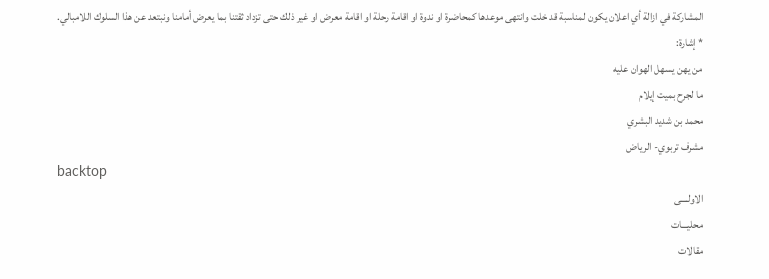المشاركة في ازالة أي اعلان يكون لمناسبة قد خلت وانتهى موعدها كمحاضرة او ندوة او اقامة رحلة او اقامة معرض او غير ذلك حتى تزداد ثقتنا بما يعرض أمامنا ونبتعد عن هذا السلوك اللامبالي.
* إشارة:
من يهن يسهل الهوان عليه
ما لجرح بميت إيلام
محمد بن شديد البشري
مشرف تربوي- الرياض
backtop
الاولــــى
محليـــات
مقالات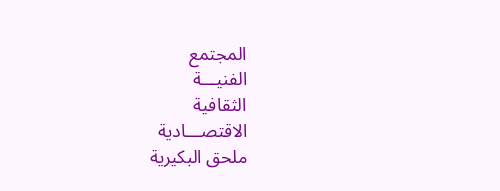المجتمع
الفنيـــة
الثقافية
الاقتصـــادية
ملحق البكيرية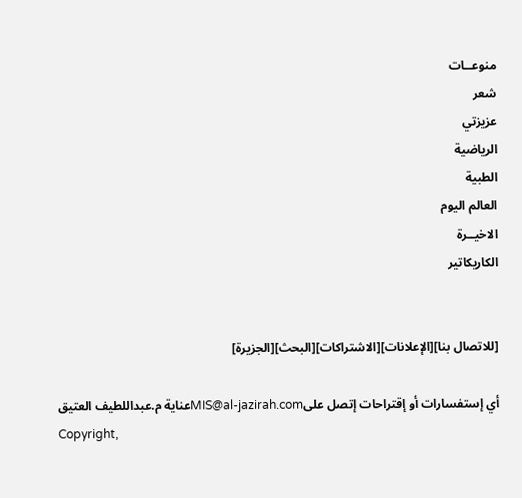منوعــات
شعر
عزيزتي
الرياضية
الطبية
العالم اليوم
الاخيــرة
الكاريكاتير


[للاتصال بنا][الإعلانات][الاشتراكات][البحث][الجزيرة]

أي إستفسارات أو إقتراحات إتصل علىMIS@al-jazirah.comعناية م.عبداللطيف العتيق
Copyright,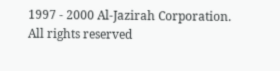1997 - 2000 Al-Jazirah Corporation. All rights reserved